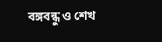বঙ্গবন্ধু ও শেখ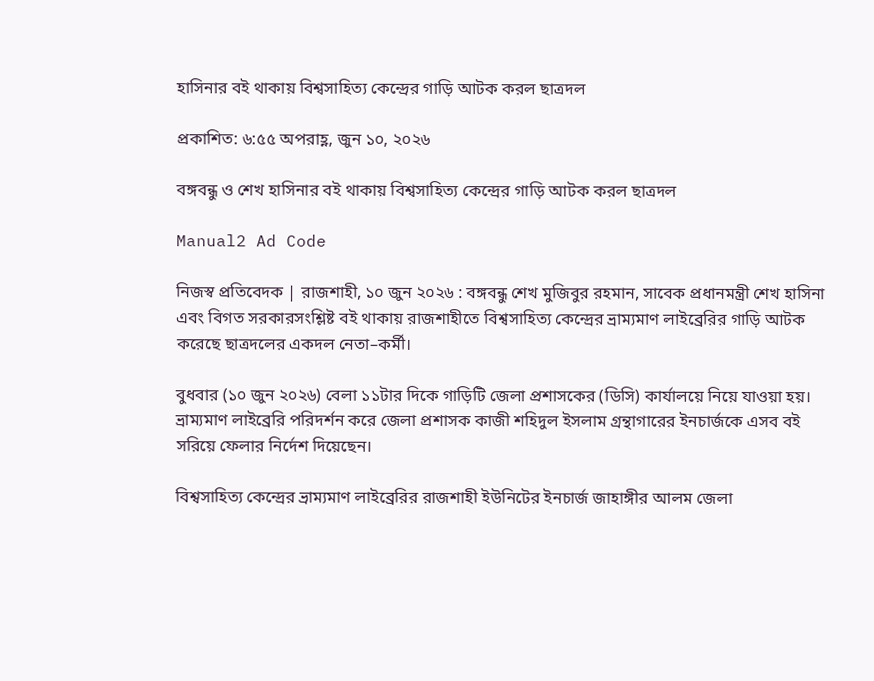হাসিনার বই থাকায় বিশ্বসাহিত্য কেন্দ্রের গাড়ি আটক করল ছাত্রদল

প্রকাশিত: ৬:৫৫ অপরাহ্ণ, জুন ১০, ২০২৬

বঙ্গবন্ধু ও শেখ হাসিনার বই থাকায় বিশ্বসাহিত্য কেন্দ্রের গাড়ি আটক করল ছাত্রদল

Manual2 Ad Code

নিজস্ব প্রতিবেদক | রাজশাহী, ১০ জুন ২০২৬ : বঙ্গবন্ধু শেখ মুজিবুর রহমান, সাবেক প্রধানমন্ত্রী শেখ হাসিনা এবং বিগত সরকারসংশ্লিষ্ট বই থাকায় রাজশাহীতে বিশ্বসাহিত্য কেন্দ্রের ভ্রাম্যমাণ লাইব্রেরির গাড়ি আটক করেছে ছাত্রদলের একদল নেতা–কর্মী।

বুধবার (১০ জুন ২০২৬) বেলা ১১টার দিকে গাড়িটি জেলা প্রশাসকের (ডিসি) কার্যালয়ে নিয়ে যাওয়া হয়। ভ্রাম্যমাণ লাইব্রেরি পরিদর্শন করে জেলা প্রশাসক কাজী শহিদুল ইসলাম গ্রন্থাগারের ইনচার্জকে এসব বই সরিয়ে ফেলার নির্দেশ দিয়েছেন।

বিশ্বসাহিত্য কেন্দ্রের ভ্রাম্যমাণ লাইব্রেরির রাজশাহী ইউনিটের ইনচার্জ জাহাঙ্গীর আলম জেলা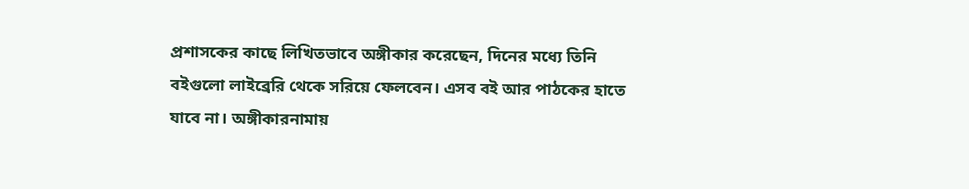প্রশাসকের কাছে লিখিতভাবে অঙ্গীকার করেছেন, দিনের মধ্যে তিনি বইগুলো লাইব্রেরি থেকে সরিয়ে ফেলবেন। এসব বই আর পাঠকের হাতে যাবে না। অঙ্গীকারনামায়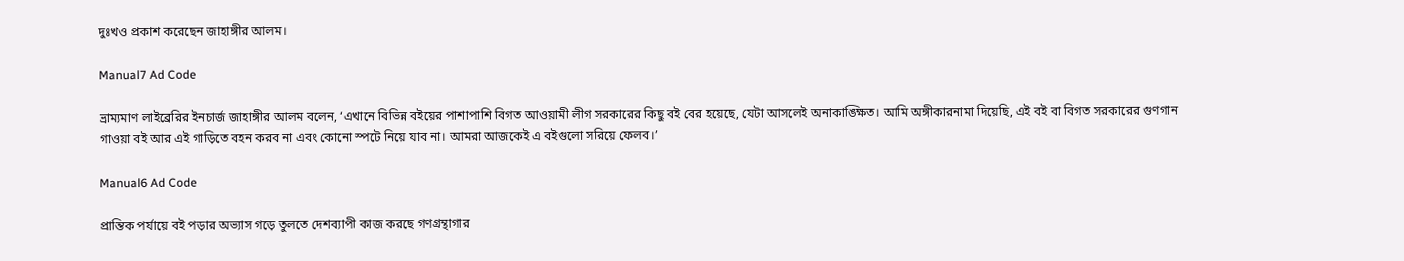দুঃখও প্রকাশ করেছেন জাহাঙ্গীর আলম।

Manual7 Ad Code

ভ্রাম্যমাণ লাইব্রেরির ইনচার্জ জাহাঙ্গীর আলম বলেন, ‘এখানে বিভিন্ন বইয়ের পাশাপাশি বিগত আওয়ামী লীগ সরকারের কিছু বই বের হয়েছে, যেটা আসলেই অনাকাঙ্ক্ষিত। আমি অঙ্গীকারনামা দিয়েছি, এই বই বা বিগত সরকারের গুণগান গাওয়া বই আর এই গাড়িতে বহন করব না এবং কোনো স্পটে নিয়ে যাব না। আমরা আজকেই এ বইগুলো সরিয়ে ফেলব।’

Manual6 Ad Code

প্রান্তিক পর্যায়ে বই পড়ার অভ্যাস গড়ে তুলতে দেশব্যাপী কাজ করছে গণগ্রন্থাগার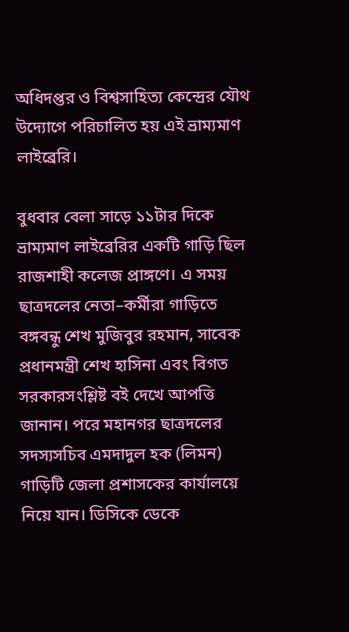অধিদপ্তর ও বিশ্বসাহিত্য কেন্দ্রের যৌথ উদ্যোগে পরিচালিত হয় এই ভ্রাম্যমাণ লাইব্রেরি।

বুধবার বেলা সাড়ে ১১টার দিকে ভ্রাম্যমাণ লাইব্রেরির একটি গাড়ি ছিল রাজশাহী কলেজ প্রাঙ্গণে। এ সময় ছাত্রদলের নেতা–কর্মীরা গাড়িতে বঙ্গবন্ধু শেখ মুজিবুর রহমান, সাবেক প্রধানমন্ত্রী শেখ হাসিনা এবং বিগত সরকারসংশ্লিষ্ট বই দেখে আপত্তি জানান। পরে মহানগর ছাত্রদলের সদস্যসচিব এমদাদুল হক (লিমন) গাড়িটি জেলা প্রশাসকের কার্যালয়ে নিয়ে যান। ডিসিকে ডেকে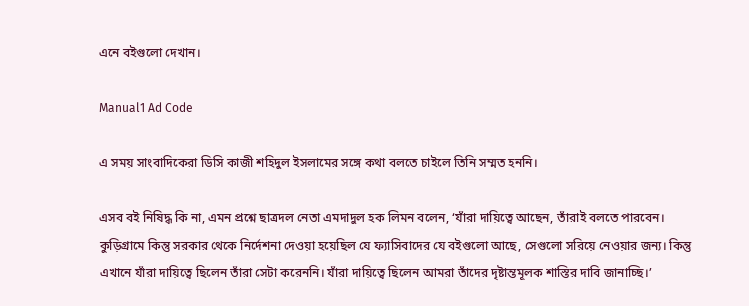এনে বইগুলো দেখান।

Manual1 Ad Code

এ সময় সাংবাদিকেরা ডিসি কাজী শহিদুল ইসলামের সঙ্গে কথা বলতে চাইলে তিনি সম্মত হননি।

এসব বই নিষিদ্ধ কি না, এমন প্রশ্নে ছাত্রদল নেতা এমদাদুল হক লিমন বলেন, ‘যাঁরা দায়িত্বে আছেন, তাঁরাই বলতে পারবেন। কুড়িগ্রামে কিন্তু সরকার থেকে নির্দেশনা দেওয়া হয়েছিল যে ফ্যাসিবাদের যে বইগুলো আছে, সেগুলো সরিয়ে নেওয়ার জন্য। কিন্তু এখানে যাঁরা দায়িত্বে ছিলেন তাঁরা সেটা করেননি। যাঁরা দায়িত্বে ছিলেন আমরা তাঁদের দৃষ্টান্তমূলক শাস্তির দাবি জানাচ্ছি।’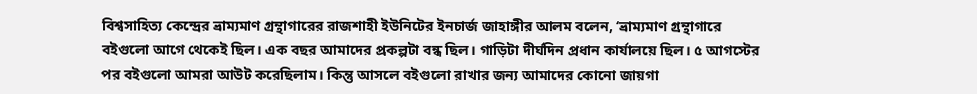বিশ্বসাহিত্য কেন্দ্রের ভ্রাম্যমাণ গ্রন্থাগারের রাজশাহী ইউনিটের ইনচার্জ জাহাঙ্গীর আলম বলেন, ‘ভ্রাম্যমাণ গ্রন্থাগারে বইগুলো আগে থেকেই ছিল। এক বছর আমাদের প্রকল্পটা বন্ধ ছিল। গাড়িটা দীর্ঘদিন প্রধান কার্যালয়ে ছিল। ৫ আগস্টের পর বইগুলো আমরা আউট করেছিলাম। কিন্তু আসলে বইগুলো রাখার জন্য আমাদের কোনো জায়গা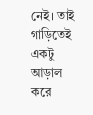নেই। তাই গাড়িতেই একটু আড়াল করে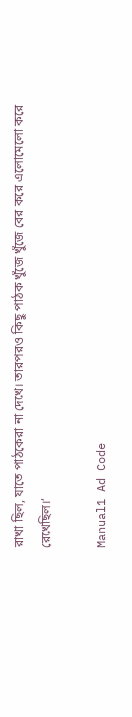রাখা ছিল, যাতে পাঠকেরা না দেখে। তারপরও কিছু পাঠক খুঁজে খুঁজে বের করে এলোমেলো করে রেখেছিল।’

Manual1 Ad Code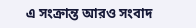এ সংক্রান্ত আরও সংবাদ